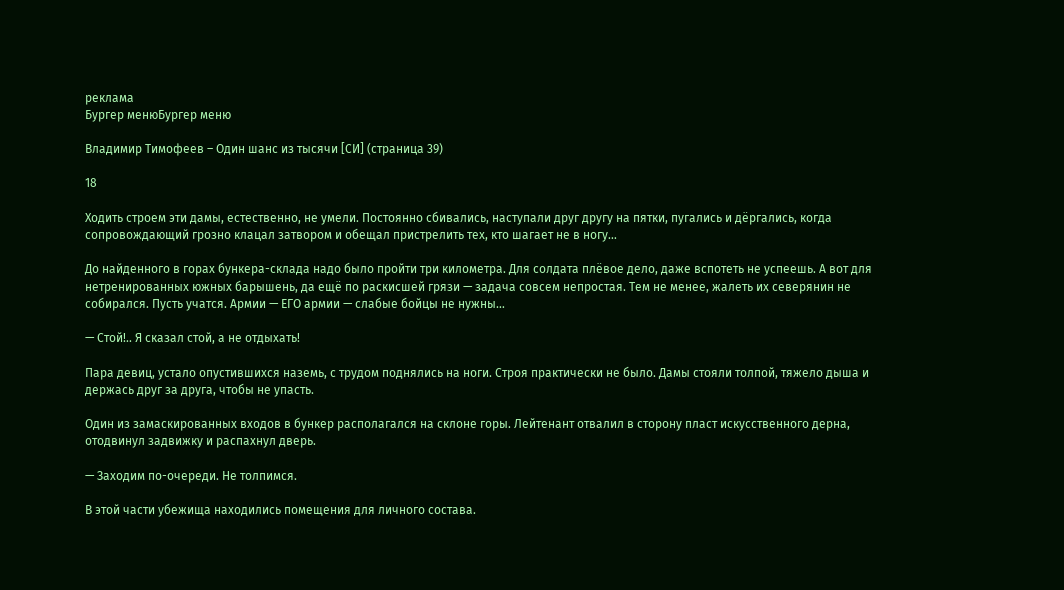реклама
Бургер менюБургер меню

Владимир Тимофеев – Один шанс из тысячи [СИ] (страница 39)

18

Ходить строем эти дамы, естественно, не умели. Постоянно сбивались, наступали друг другу на пятки, пугались и дёргались, когда сопровождающий грозно клацал затвором и обещал пристрелить тех, кто шагает не в ногу…

До найденного в горах бункера-склада надо было пройти три километра. Для солдата плёвое дело, даже вспотеть не успеешь. А вот для нетренированных южных барышень, да ещё по раскисшей грязи — задача совсем непростая. Тем не менее, жалеть их северянин не собирался. Пусть учатся. Армии — ЕГО армии — слабые бойцы не нужны…

— Стой!.. Я сказал стой, а не отдыхать!

Пара девиц, устало опустившихся наземь, с трудом поднялись на ноги. Строя практически не было. Дамы стояли толпой, тяжело дыша и держась друг за друга, чтобы не упасть.

Один из замаскированных входов в бункер располагался на склоне горы. Лейтенант отвалил в сторону пласт искусственного дерна, отодвинул задвижку и распахнул дверь.

— Заходим по-очереди. Не толпимся.

В этой части убежища находились помещения для личного состава.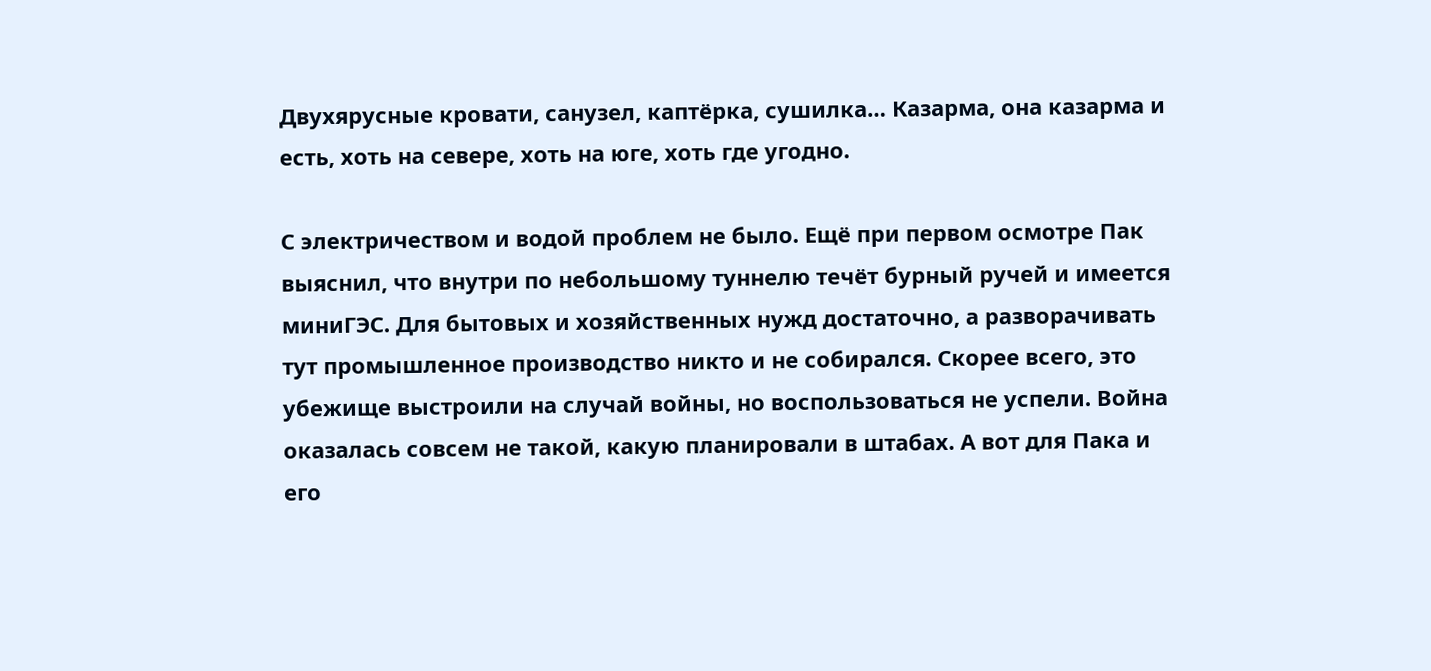Двухярусные кровати, санузел, каптёрка, сушилка… Казарма, она казарма и есть, хоть на севере, хоть на юге, хоть где угодно.

С электричеством и водой проблем не было. Ещё при первом осмотре Пак выяснил, что внутри по небольшому туннелю течёт бурный ручей и имеется миниГЭС. Для бытовых и хозяйственных нужд достаточно, а разворачивать тут промышленное производство никто и не собирался. Скорее всего, это убежище выстроили на случай войны, но воспользоваться не успели. Война оказалась совсем не такой, какую планировали в штабах. А вот для Пака и его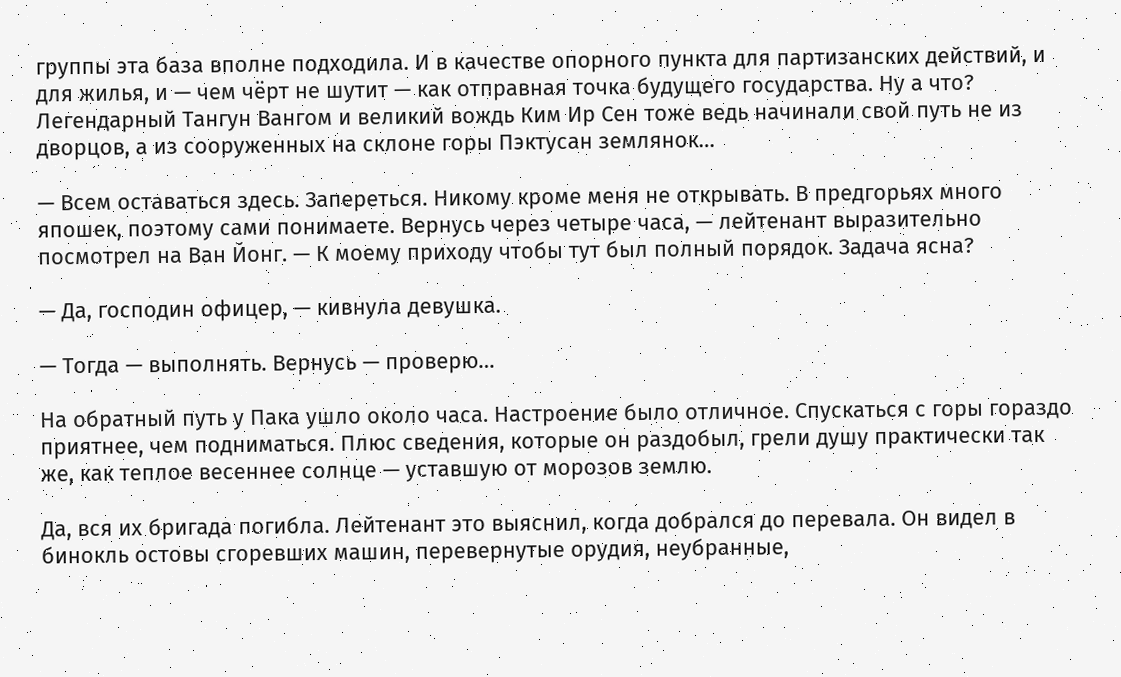группы эта база вполне подходила. И в качестве опорного пункта для партизанских действий, и для жилья, и — чем чёрт не шутит — как отправная точка будущего государства. Ну а что? Легендарный Тангун Вангом и великий вождь Ким Ир Сен тоже ведь начинали свой путь не из дворцов, а из сооруженных на склоне горы Пэктусан землянок…

— Всем оставаться здесь. Запереться. Никому кроме меня не открывать. В предгорьях много япошек, поэтому сами понимаете. Вернусь через четыре часа, — лейтенант выразительно посмотрел на Ван Йонг. — К моему приходу чтобы тут был полный порядок. Задача ясна?

— Да, господин офицер, — кивнула девушка.

— Тогда — выполнять. Вернусь — проверю…

На обратный путь у Пака ушло около часа. Настроение было отличное. Спускаться с горы гораздо приятнее, чем подниматься. Плюс сведения, которые он раздобыл, грели душу практически так же, как теплое весеннее солнце — уставшую от морозов землю.

Да, вся их бригада погибла. Лейтенант это выяснил, когда добрался до перевала. Он видел в бинокль остовы сгоревших машин, перевернутые орудия, неубранные,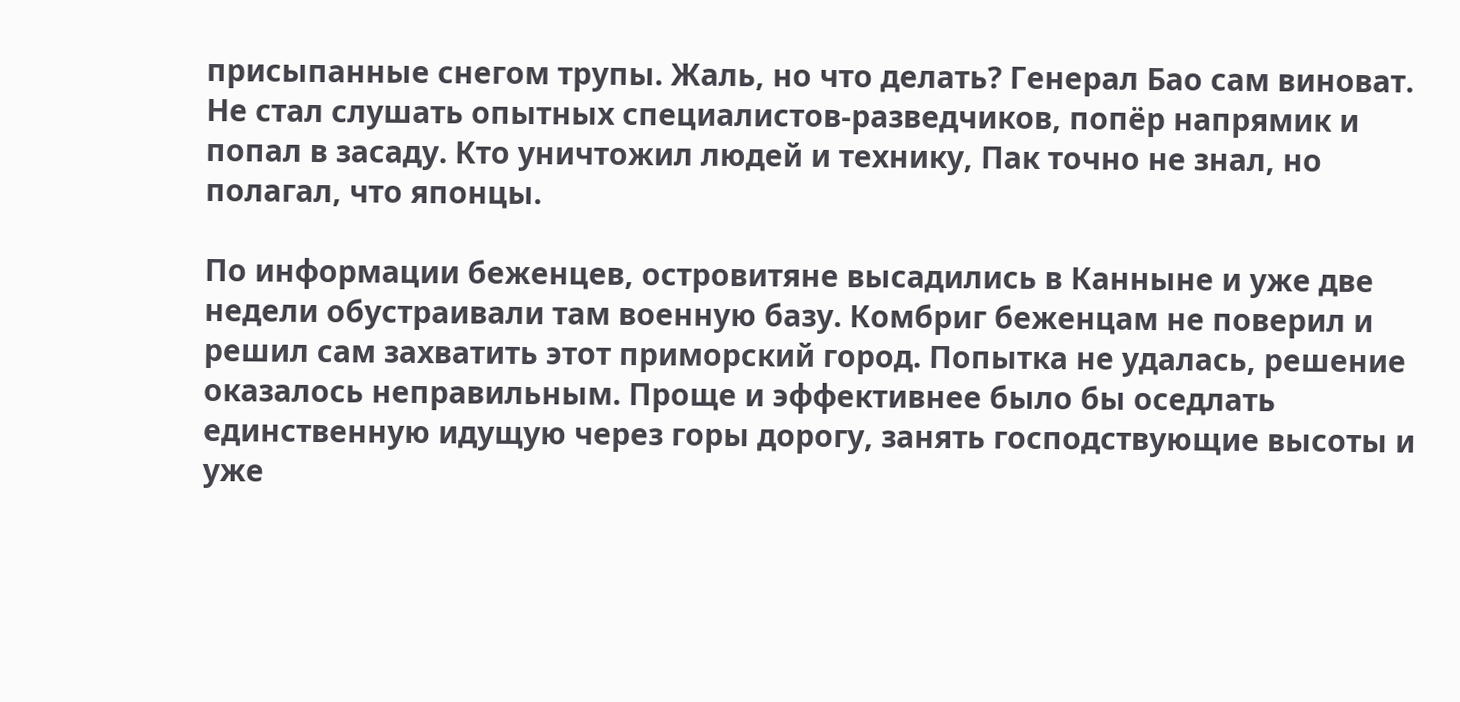присыпанные снегом трупы. Жаль, но что делать? Генерал Бао сам виноват. Не стал слушать опытных специалистов-разведчиков, попёр напрямик и попал в засаду. Кто уничтожил людей и технику, Пак точно не знал, но полагал, что японцы.

По информации беженцев, островитяне высадились в Канныне и уже две недели обустраивали там военную базу. Комбриг беженцам не поверил и решил сам захватить этот приморский город. Попытка не удалась, решение оказалось неправильным. Проще и эффективнее было бы оседлать единственную идущую через горы дорогу, занять господствующие высоты и уже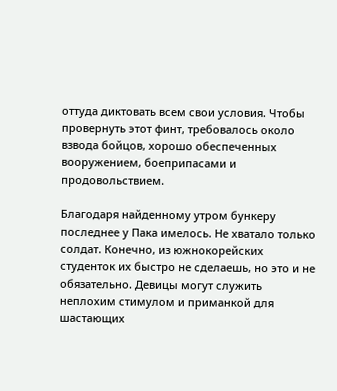оттуда диктовать всем свои условия. Чтобы провернуть этот финт, требовалось около взвода бойцов, хорошо обеспеченных вооружением, боеприпасами и продовольствием.

Благодаря найденному утром бункеру последнее у Пака имелось. Не хватало только солдат. Конечно, из южнокорейских студенток их быстро не сделаешь, но это и не обязательно. Девицы могут служить неплохим стимулом и приманкой для шастающих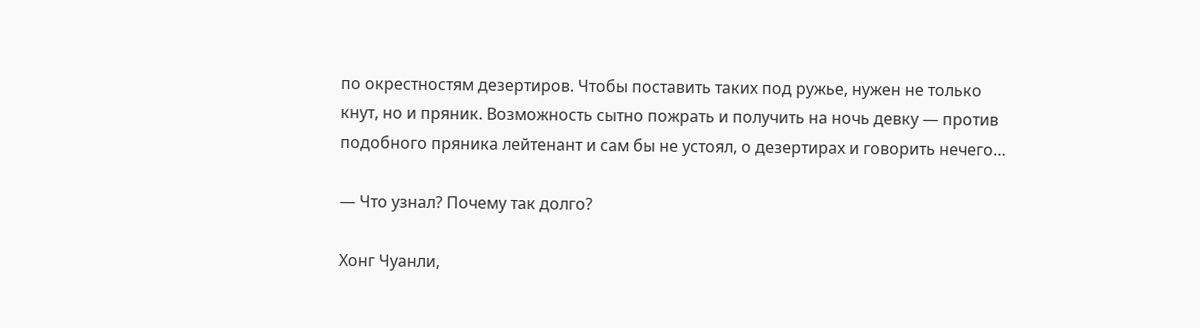по окрестностям дезертиров. Чтобы поставить таких под ружье, нужен не только кнут, но и пряник. Возможность сытно пожрать и получить на ночь девку — против подобного пряника лейтенант и сам бы не устоял, о дезертирах и говорить нечего…

— Что узнал? Почему так долго?

Хонг Чуанли,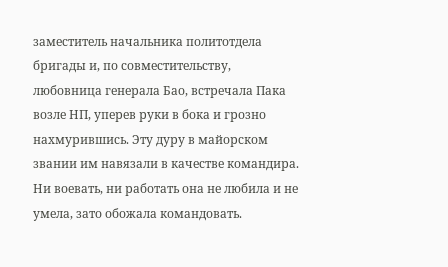заместитель начальника политотдела бригады и, по совместительству, любовница генерала Бао, встречала Пака возле НП, уперев руки в бока и грозно нахмурившись. Эту дуру в майорском звании им навязали в качестве командира. Ни воевать, ни работать она не любила и не умела, зато обожала командовать.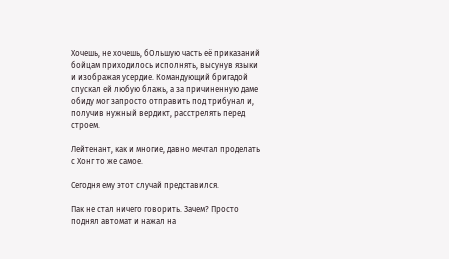Хочешь, не хочешь, бОльшую часть её приказаний бойцам приходилось исполнять, высунув языки и изображая усердие. Командующий бригадой спускал ей любую блажь, а за причиненную даме обиду мог запросто отправить под трибунал и, получив нужный вердикт, расстрелять перед строем.

Лейтенант, как и многие, давно мечтал проделать с Хонг то же самое.

Сегодня ему этот случай представился.

Пак не стал ничего говорить. Зачем? Просто поднял автомат и нажал на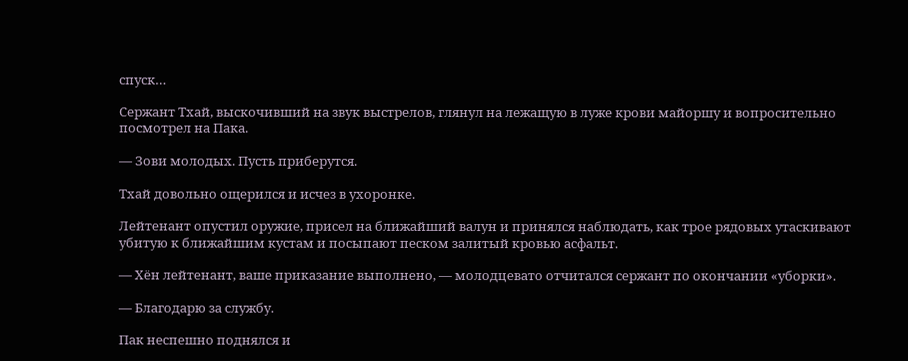спуск…

Сержант Тхай, выскочивший на звук выстрелов, глянул на лежащую в луже крови майоршу и вопросительно посмотрел на Пака.

— Зови молодых. Пусть приберутся.

Тхай довольно ощерился и исчез в ухоронке.

Лейтенант опустил оружие, присел на ближайший валун и принялся наблюдать, как трое рядовых утаскивают убитую к ближайшим кустам и посыпают песком залитый кровью асфальт.

— Хён лейтенант, ваше приказание выполнено, — молодцевато отчитался сержант по окончании «уборки».

— Благодарю за службу.

Пак неспешно поднялся и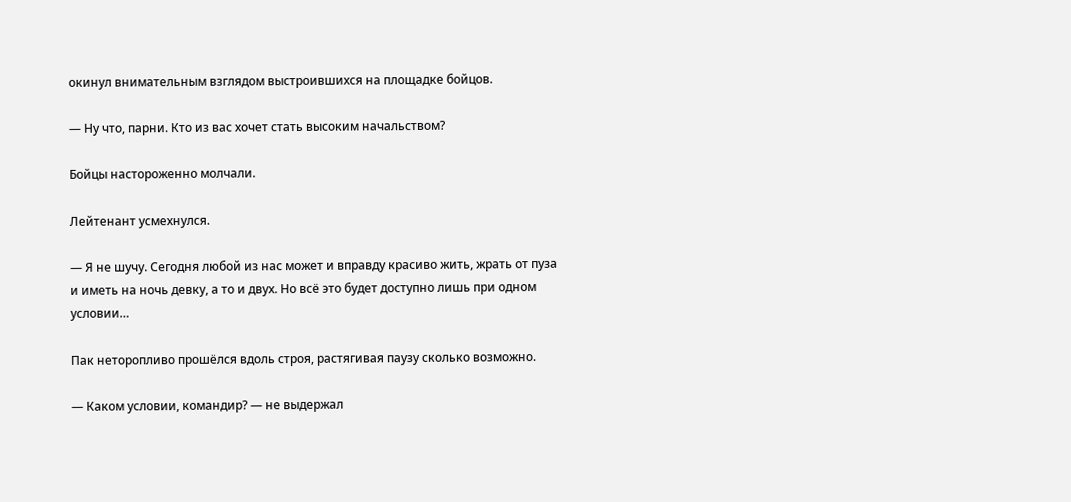окинул внимательным взглядом выстроившихся на площадке бойцов.

— Ну что, парни. Кто из вас хочет стать высоким начальством?

Бойцы настороженно молчали.

Лейтенант усмехнулся.

— Я не шучу. Сегодня любой из нас может и вправду красиво жить, жрать от пуза и иметь на ночь девку, а то и двух. Но всё это будет доступно лишь при одном условии…

Пак неторопливо прошёлся вдоль строя, растягивая паузу сколько возможно.

— Каком условии, командир? — не выдержал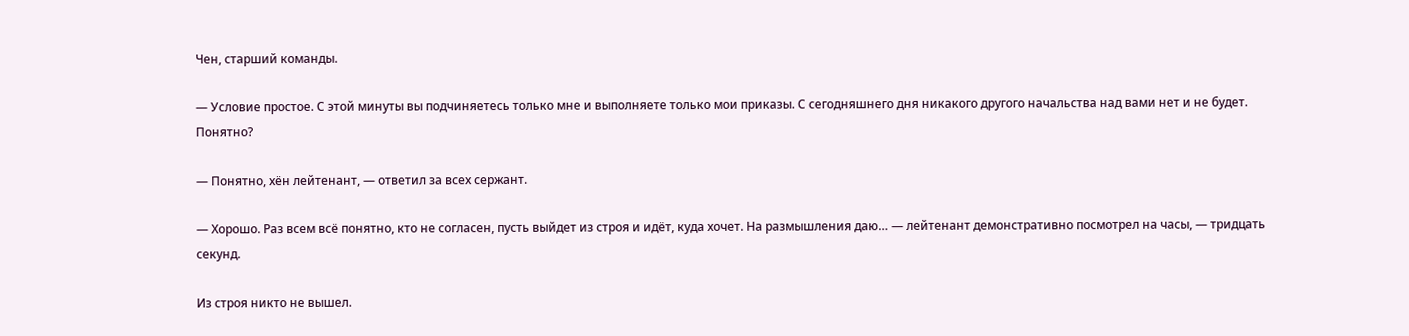Чен, старший команды.

— Условие простое. С этой минуты вы подчиняетесь только мне и выполняете только мои приказы. С сегодняшнего дня никакого другого начальства над вами нет и не будет. Понятно?

— Понятно, хён лейтенант, — ответил за всех сержант.

— Хорошо. Раз всем всё понятно, кто не согласен, пусть выйдет из строя и идёт, куда хочет. На размышления даю… — лейтенант демонстративно посмотрел на часы, — тридцать секунд.

Из строя никто не вышел.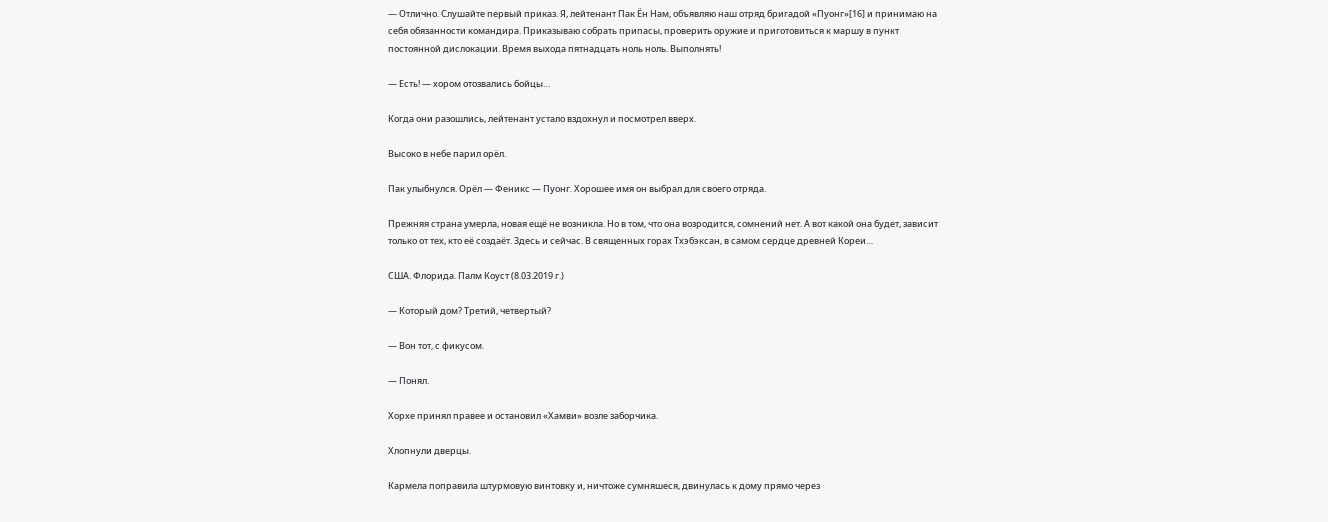— Отлично. Слушайте первый приказ. Я, лейтенант Пак Ён Нам, объявляю наш отряд бригадой «Пуонг»[16] и принимаю на себя обязанности командира. Приказываю собрать припасы, проверить оружие и приготовиться к маршу в пункт постоянной дислокации. Время выхода пятнадцать ноль ноль. Выполнять!

— Есть! — хором отозвались бойцы…

Когда они разошлись, лейтенант устало вздохнул и посмотрел вверх.

Высоко в небе парил орёл.

Пак улыбнулся. Орёл — Феникс — Пуонг. Хорошее имя он выбрал для своего отряда.

Прежняя страна умерла, новая ещё не возникла. Но в том, что она возродится, сомнений нет. А вот какой она будет, зависит только от тех, кто её создаёт. Здесь и сейчас. В священных горах Тхэбэксан, в самом сердце древней Кореи…

США. Флорида. Палм Коуст (8.03.2019 г.)

— Который дом? Третий, четвертый?

— Вон тот, с фикусом.

— Понял.

Хорхе принял правее и остановил «Хамви» возле заборчика.

Хлопнули дверцы.

Кармела поправила штурмовую винтовку и, ничтоже сумняшеся, двинулась к дому прямо через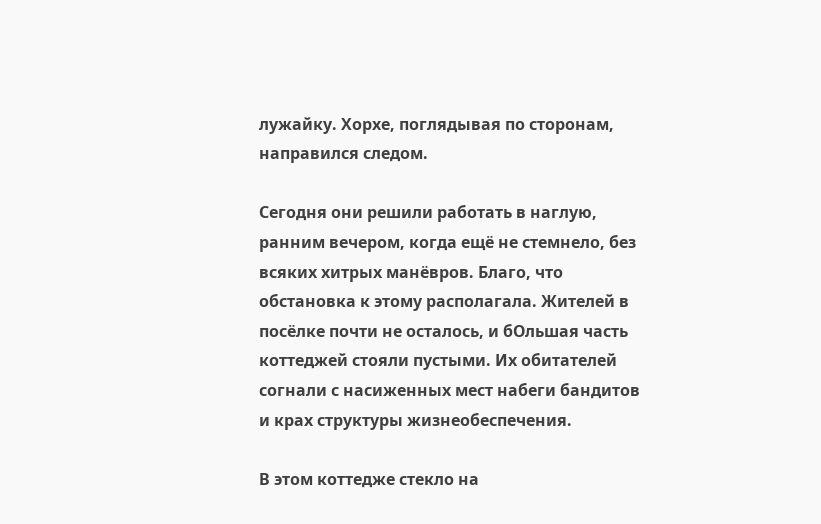лужайку. Хорхе, поглядывая по сторонам, направился следом.

Сегодня они решили работать в наглую, ранним вечером, когда ещё не стемнело, без всяких хитрых манёвров. Благо, что обстановка к этому располагала. Жителей в посёлке почти не осталось, и бОльшая часть коттеджей стояли пустыми. Их обитателей согнали с насиженных мест набеги бандитов и крах структуры жизнеобеспечения.

В этом коттедже стекло на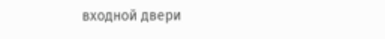входной двери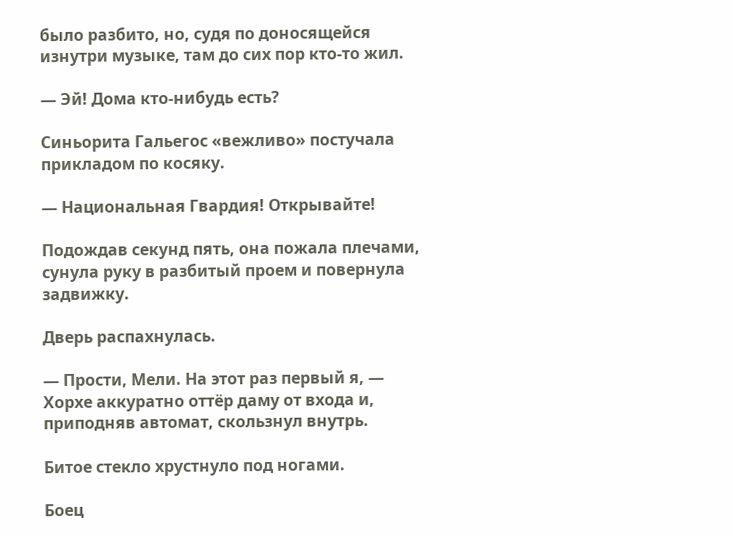было разбито, но, судя по доносящейся изнутри музыке, там до сих пор кто-то жил.

— Эй! Дома кто-нибудь есть?

Синьорита Гальегос «вежливо» постучала прикладом по косяку.

— Национальная Гвардия! Открывайте!

Подождав секунд пять, она пожала плечами, сунула руку в разбитый проем и повернула задвижку.

Дверь распахнулась.

— Прости, Мели. На этот раз первый я, — Хорхе аккуратно оттёр даму от входа и, приподняв автомат, скользнул внутрь.

Битое стекло хрустнуло под ногами.

Боец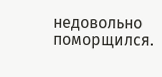недовольно поморщился.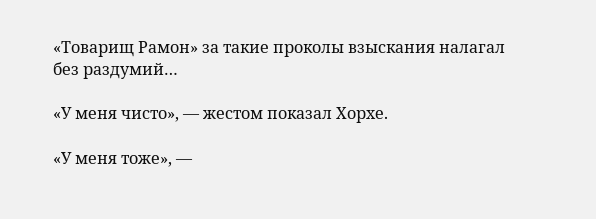«Товарищ Рамон» за такие проколы взыскания налагал без раздумий…

«У меня чисто», — жестом показал Хорхе.

«У меня тоже», —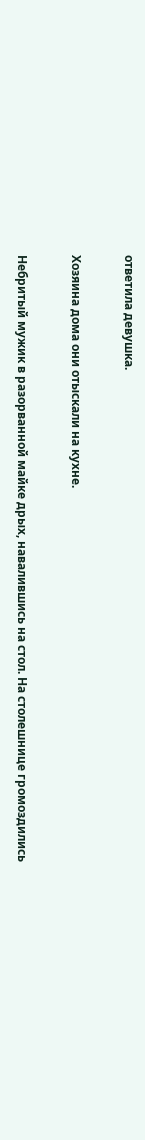ответила девушка.

Хозяина дома они отыскали на кухне.

Небритый мужик в разорванной майке дрых, навалившись на стол. На столешнице громоздились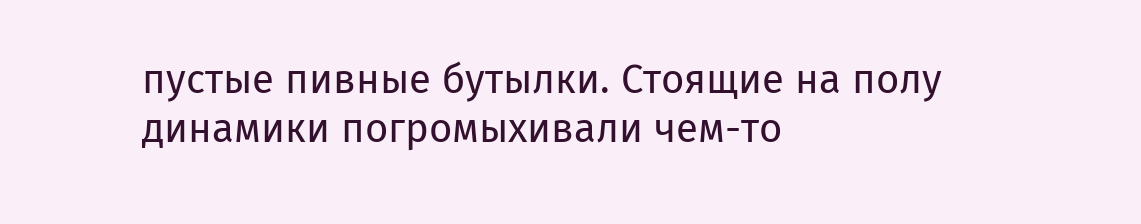пустые пивные бутылки. Стоящие на полу динамики погромыхивали чем-то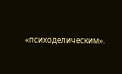«психоделическим».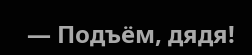— Подъём, дядя!